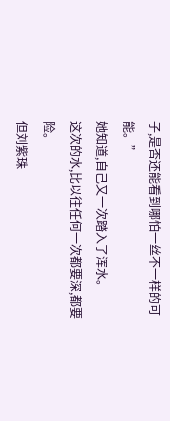子,是否还能看到哪怕一丝不一样的可能。”
她知道,自己又一次踏入了浑水。
这次的水,比以往任何一次都要深,都要险。
但刘紫珠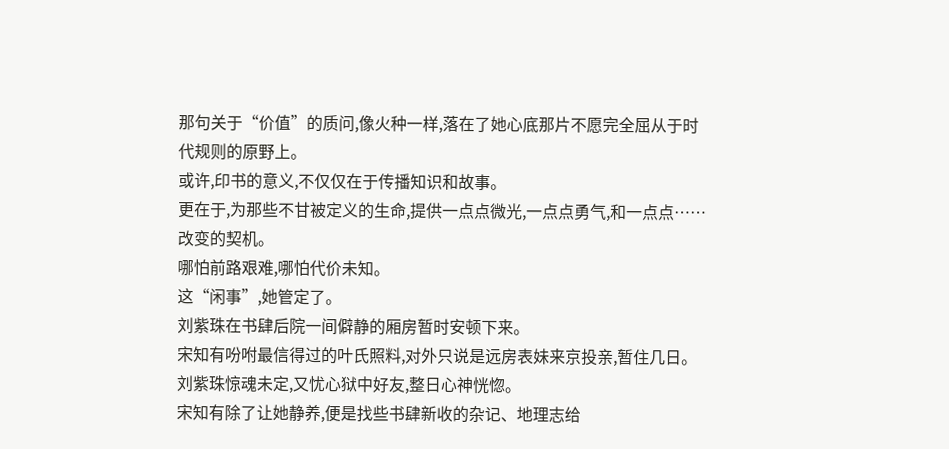那句关于“价值”的质问,像火种一样,落在了她心底那片不愿完全屈从于时代规则的原野上。
或许,印书的意义,不仅仅在于传播知识和故事。
更在于,为那些不甘被定义的生命,提供一点点微光,一点点勇气,和一点点……改变的契机。
哪怕前路艰难,哪怕代价未知。
这“闲事”,她管定了。
刘紫珠在书肆后院一间僻静的厢房暂时安顿下来。
宋知有吩咐最信得过的叶氏照料,对外只说是远房表妹来京投亲,暂住几日。
刘紫珠惊魂未定,又忧心狱中好友,整日心神恍惚。
宋知有除了让她静养,便是找些书肆新收的杂记、地理志给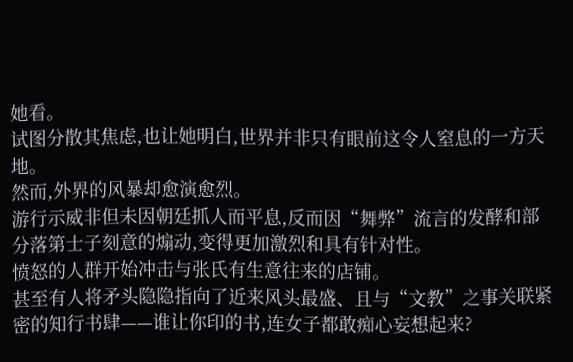她看。
试图分散其焦虑,也让她明白,世界并非只有眼前这令人窒息的一方天地。
然而,外界的风暴却愈演愈烈。
游行示威非但未因朝廷抓人而平息,反而因“舞弊”流言的发酵和部分落第士子刻意的煽动,变得更加激烈和具有针对性。
愤怒的人群开始冲击与张氏有生意往来的店铺。
甚至有人将矛头隐隐指向了近来风头最盛、且与“文教”之事关联紧密的知行书肆——谁让你印的书,连女子都敢痴心妄想起来?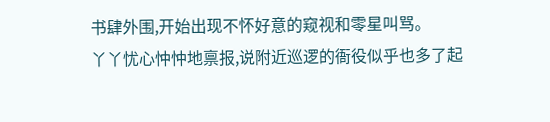书肆外围,开始出现不怀好意的窥视和零星叫骂。
丫丫忧心忡忡地禀报,说附近巡逻的衙役似乎也多了起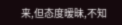来,但态度暧昧,不知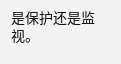是保护还是监视。